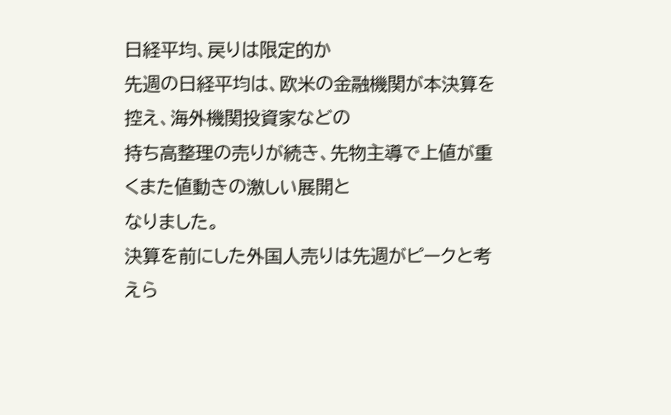日経平均、戻りは限定的か
先週の日経平均は、欧米の金融機関が本決算を控え、海外機関投資家などの
持ち高整理の売りが続き、先物主導で上値が重くまた値動きの激しい展開と
なりました。
決算を前にした外国人売りは先週がピークと考えら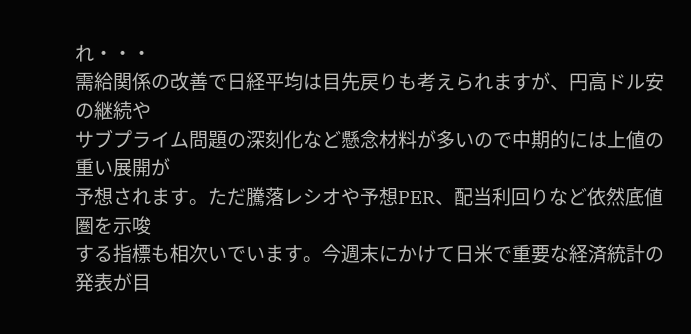れ・・・
需給関係の改善で日経平均は目先戻りも考えられますが、円高ドル安の継続や
サブプライム問題の深刻化など懸念材料が多いので中期的には上値の重い展開が
予想されます。ただ騰落レシオや予想PER、配当利回りなど依然底値圏を示唆
する指標も相次いでいます。今週末にかけて日米で重要な経済統計の発表が目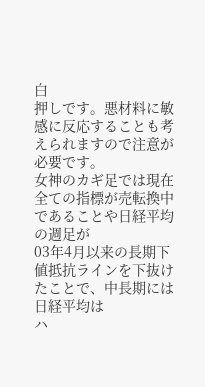白
押しです。悪材料に敏感に反応することも考えられますので注意が必要です。
女神のカギ足では現在全ての指標が売転換中であることや日経平均の週足が
03年4月以来の長期下値抵抗ラインを下抜けたことで、中長期には日経平均は
ハ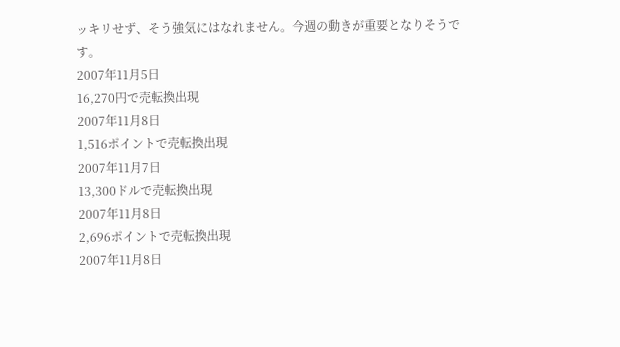ッキリせず、そう強気にはなれません。今週の動きが重要となりそうです。
2007年11月5日
16,270円で売転換出現
2007年11月8日
1,516ポイントで売転換出現
2007年11月7日
13,300ドルで売転換出現
2007年11月8日
2,696ポイントで売転換出現
2007年11月8日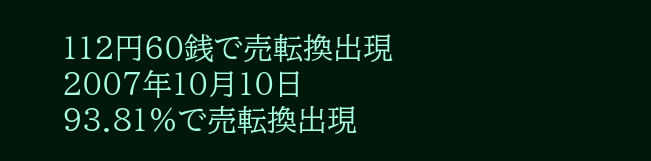112円60銭で売転換出現
2007年10月10日
93.81%で売転換出現